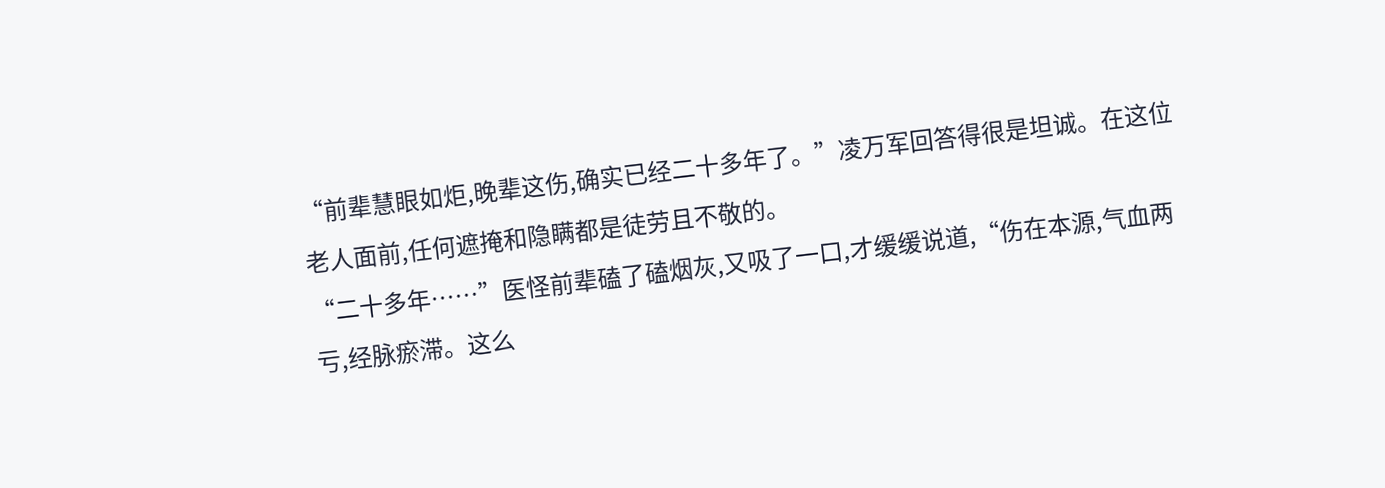“前辈慧眼如炬,晚辈这伤,确实已经二十多年了。”凌万军回答得很是坦诚。在这位老人面前,任何遮掩和隐瞒都是徒劳且不敬的。
“二十多年……”医怪前辈磕了磕烟灰,又吸了一口,才缓缓说道,“伤在本源,气血两亏,经脉瘀滞。这么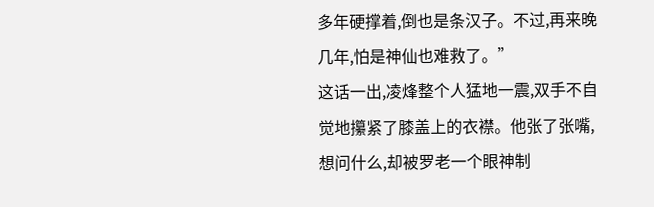多年硬撑着,倒也是条汉子。不过,再来晚几年,怕是神仙也难救了。”
这话一出,凌烽整个人猛地一震,双手不自觉地攥紧了膝盖上的衣襟。他张了张嘴,想问什么,却被罗老一个眼神制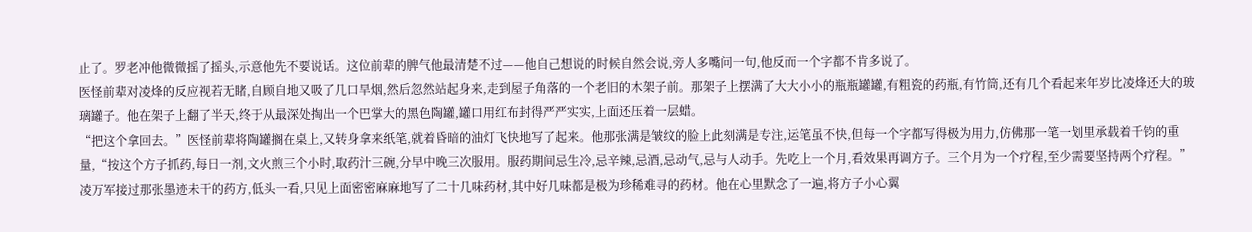止了。罗老冲他微微摇了摇头,示意他先不要说话。这位前辈的脾气他最清楚不过——他自己想说的时候自然会说,旁人多嘴问一句,他反而一个字都不肯多说了。
医怪前辈对凌烽的反应视若无睹,自顾自地又吸了几口旱烟,然后忽然站起身来,走到屋子角落的一个老旧的木架子前。那架子上摆满了大大小小的瓶瓶罐罐,有粗瓷的药瓶,有竹筒,还有几个看起来年岁比凌烽还大的玻璃罐子。他在架子上翻了半天,终于从最深处掏出一个巴掌大的黑色陶罐,罐口用红布封得严严实实,上面还压着一层蜡。
“把这个拿回去。”医怪前辈将陶罐搁在桌上,又转身拿来纸笔,就着昏暗的油灯飞快地写了起来。他那张满是皱纹的脸上此刻满是专注,运笔虽不快,但每一个字都写得极为用力,仿佛那一笔一划里承载着千钧的重量,“按这个方子抓药,每日一剂,文火煎三个小时,取药汁三碗,分早中晚三次服用。服药期间忌生冷,忌辛辣,忌酒,忌动气,忌与人动手。先吃上一个月,看效果再调方子。三个月为一个疗程,至少需要坚持两个疗程。”
凌万军接过那张墨迹未干的药方,低头一看,只见上面密密麻麻地写了二十几味药材,其中好几味都是极为珍稀难寻的药材。他在心里默念了一遍,将方子小心翼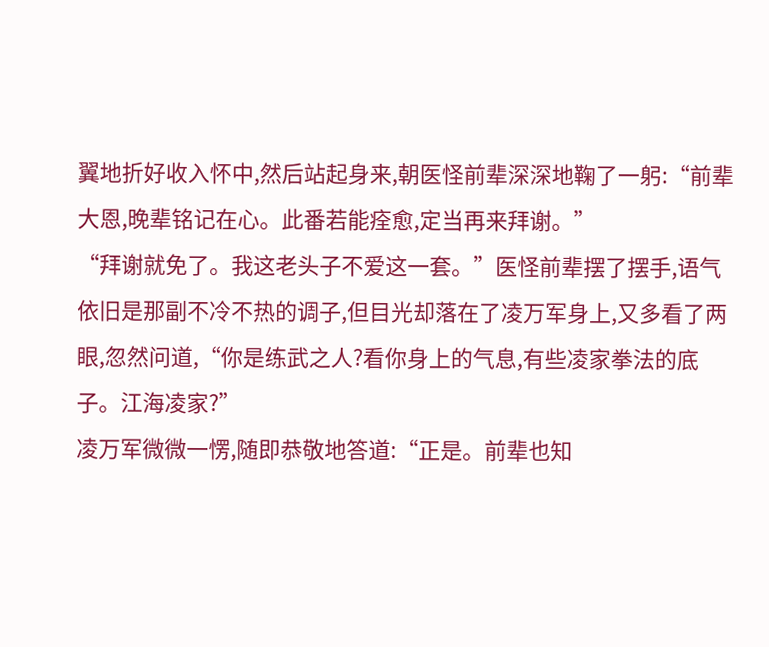翼地折好收入怀中,然后站起身来,朝医怪前辈深深地鞠了一躬:“前辈大恩,晚辈铭记在心。此番若能痊愈,定当再来拜谢。”
“拜谢就免了。我这老头子不爱这一套。”医怪前辈摆了摆手,语气依旧是那副不冷不热的调子,但目光却落在了凌万军身上,又多看了两眼,忽然问道,“你是练武之人?看你身上的气息,有些凌家拳法的底子。江海凌家?”
凌万军微微一愣,随即恭敬地答道:“正是。前辈也知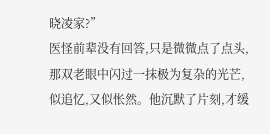晓凌家?”
医怪前辈没有回答,只是微微点了点头,那双老眼中闪过一抹极为复杂的光芒,似追忆,又似怅然。他沉默了片刻,才缓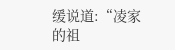缓说道:“凌家的祖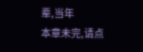辈,当年
本章未完,请点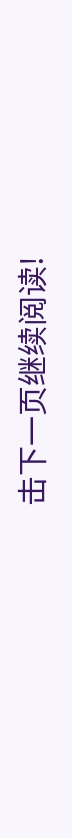击下一页继续阅读!